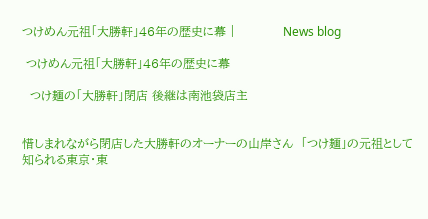つけめん元祖「大勝軒」46年の歴史に幕 |            News blog

 つけめん元祖「大勝軒」46年の歴史に幕

  つけ麺の「大勝軒」閉店 後継は南池袋店主


惜しまれながら閉店した大勝軒のオーナーの山岸さん  「つけ麺」の元祖として知られる東京・東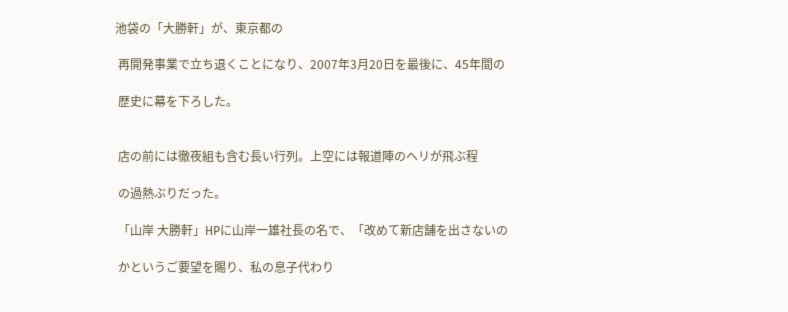池袋の「大勝軒」が、東京都の

 再開発事業で立ち退くことになり、2007年3月20日を最後に、45年間の

 歴史に幕を下ろした。


 店の前には徹夜組も含む長い行列。上空には報道陣のヘリが飛ぶ程

 の過熱ぶりだった。

 「山岸 大勝軒」HPに山岸一雄社長の名で、「改めて新店舗を出さないの

 かというご要望を賜り、私の息子代わり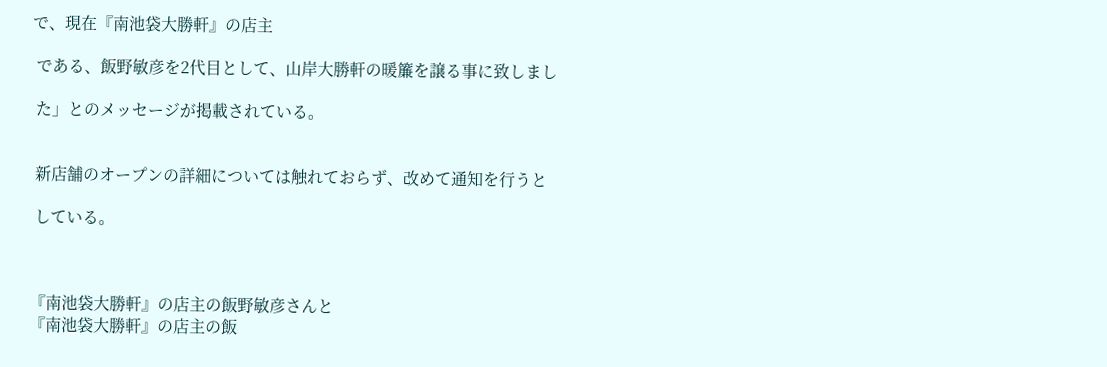で、現在『南池袋大勝軒』の店主

 である、飯野敏彦を2代目として、山岸大勝軒の暖簾を譲る事に致しまし

 た」とのメッセージが掲載されている。


 新店舗のオープンの詳細については触れておらず、改めて通知を行うと

 している。



『南池袋大勝軒』の店主の飯野敏彦さんと
『南池袋大勝軒』の店主の飯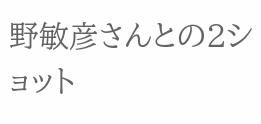野敏彦さんとの2ショット